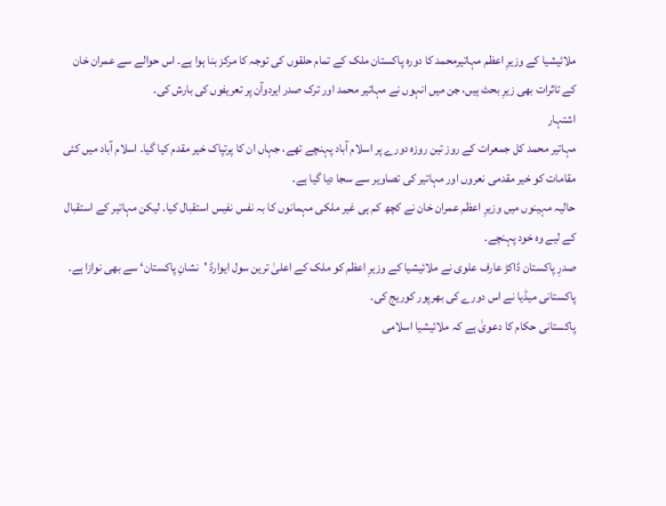ملائیشیا کے وزیرِ اعظم مہاتیرمحمد کا دورہ پاکستان ملک کے تمام حلقوں کی توجہ کا مرکز بنا ہوا ہے۔ اس حوالے سے عمران خان کے تاثرات بھی زیرِ بحث ہیں، جن میں انہوں نے مہاتیر محمد اور ترک صدر ایردوآن پر تعریفوں کی بارش کی۔
اشتہار
مہاتیر محمد کل جمعرات کے روز تین روزہ دورے پر اسلام آباد پہنچے تھے، جہاں ان کا پرتپاک خیر مقدم کیا گیا۔ اسلام آباد میں کئی مقامات کو خیر مقدمی نعروں اور مہاتیر کی تصاویر سے سجا دیا گیا ہے۔
حالیہ مہینوں میں وزیرِ اعظم عمران خان نے کچھ کم ہی غیر ملکی مہمانوں کا بہ نفس نفیس استقبال کیا۔ لیکن مہاتیر کے استقبال کے لیے وہ خود پہنچے۔
صدرِ پاکستان ڈاکڑ عارف علوی نے ملائیشیا کے وزیرِ اعظم کو ملک کے اعلیٰ ترین سول ایوارڈ 'نشانِ پاکستان‘ سے بھی نوازا ہے۔ پاکستانی میڈیا نے اس دورے کی بھرپور کوریج کی۔
پاکستانی حکام کا دعویٰ ہے کہ ملائیشیا اسلامی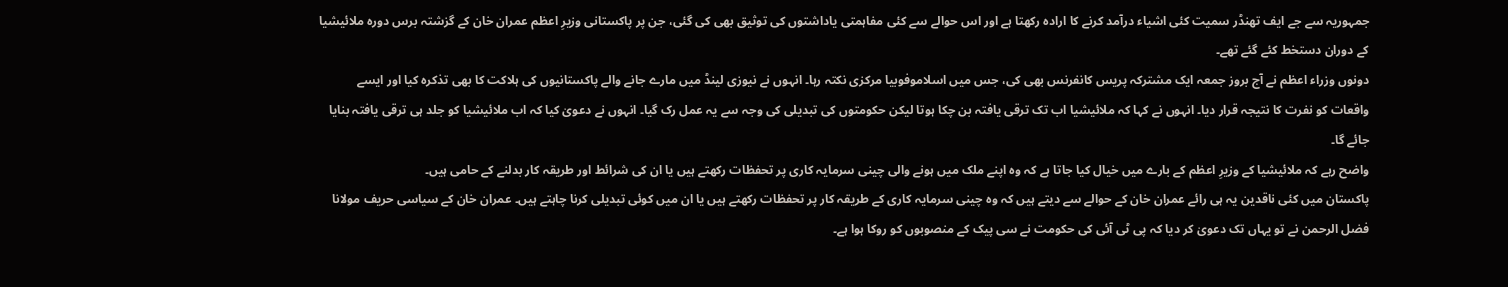جمہوریہ سے جے ایف تھنڈر سمیت کئی اشیاء درآمد کرنے کا ارادہ رکھتا ہے اور اس حوالے سے کئی مفاہمتی یاداشتوں کی توثیق بھی کی گئی، جن پر پاکستانی وزیرِ اعظم عمران خان کے گزشتہ برس دورہ ملائیشیا کے دوران دستخط کئے گئے تھے۔
دونوں وزراء اعظم نے آج بروز جمعہ ایک مشترکہ پریس کانفرنس بھی کی، جس میں اسلاموفوبیا مرکزی نکتہ رہا۔ انہوں نے نیوزی لینڈ میں مارے جانے والے پاکستانیوں کی ہلاکت کا بھی تذکرہ کیا اور ایسے واقعات کو نفرت کا نتیجہ قرار دیا۔ انہوں نے کہا کہ ملائیشیا اب تک ترقی یافتہ بن چکا ہوتا لیکن حکومتوں کی تبدیلی کی وجہ سے یہ عمل رک گیا۔ انہوں نے دعویٰ کیا کہ اب ملائیشیا کو جلد ہی ترقی یافتہ بنایا جائے گا۔
واضح رہے کہ ملائیشیا کے وزیرِ اعظم کے بارے میں خیال کیا جاتا ہے کہ وہ اپنے ملک میں ہونے والی چینی سرمایہ کاری پر تحفظات رکھتے ہیں یا ان کی شرائط اور طریقہ کار بدلنے کے حامی ہیں۔
پاکستان میں کئی ناقدین یہ ہی رائے عمران خان کے حوالے سے دیتے ہیں کہ وہ چینی سرمایہ کاری کے طریقہ کار پر تحفظات رکھتے ہیں یا ان میں کوئی تبدیلی کرنا چاہتے ہیں۔ عمران خان کے سیاسی حریف مولانا فضل الرحمن نے تو یہاں تک دعویٰ کر دیا کہ پی ٹی آئی کی حکومت نے سی پیک کے منصوبوں کو روکا ہوا ہے۔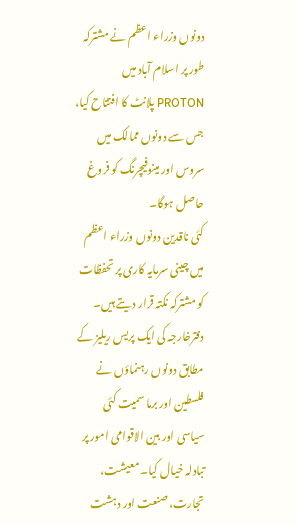دونوں وزراء اعظم نے مشترکہ طور پر اسلام آباد میں PROTON پلانٹ کا افتتاح کیا، جس سے دونوں ممالک میں سروس اور مینوفیچرنگ کو فروغ حاصل ہوگا۔
کئی ناقدین دونوں وزراء اعظم میں چینی سرمایہ کاری پر تحفظات کو مشترکہ نکتہ قرار دیتے ہیں۔ دفترخارجہ کی ایک پریس ریلیز کے مطابق دونوں رہنماؤں نے فلسطین اور برما سمیت کئی سیاسی اور بین الاقوامی امور پر تبادلہ خیال کیا۔ معیشت، تجارت، صنعت اور دہشت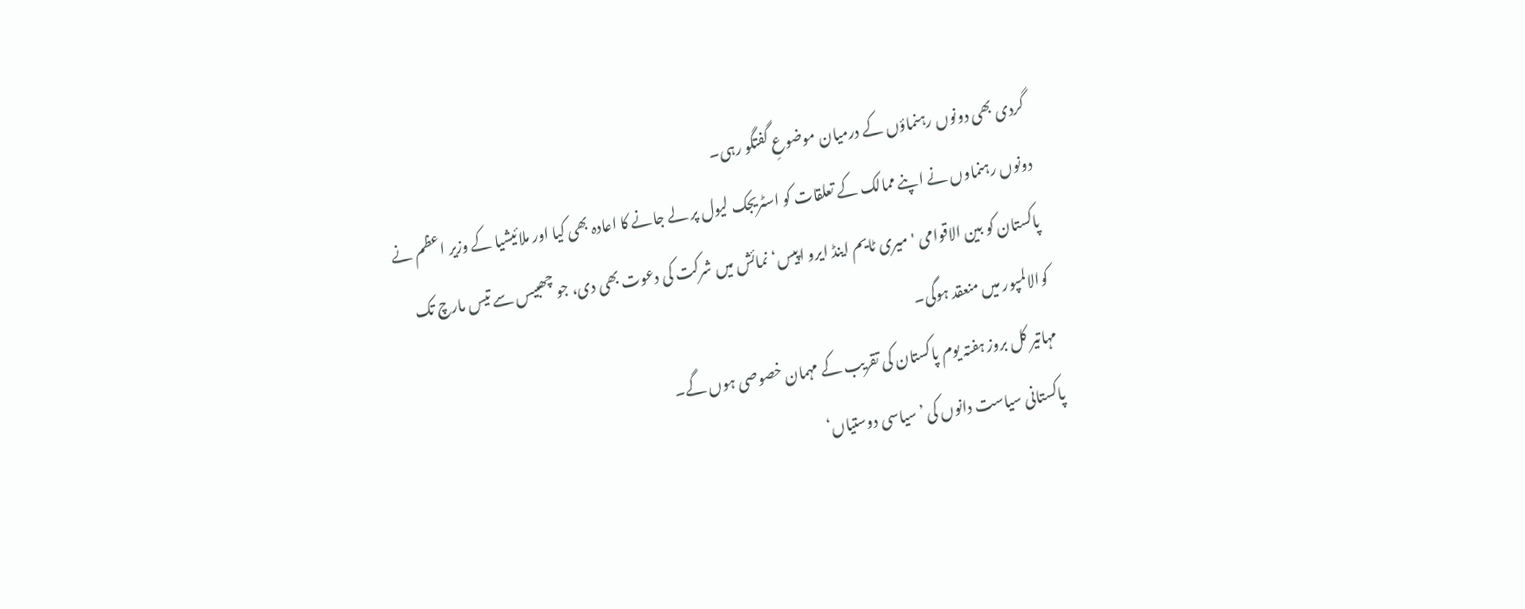گردی بھی دونوں رہنماؤں کے درمیان موضوعِ گفتگو رہی۔
دونوں رہنماوں نے اپنے ممالک کے تعلقات کو اسٹریجک لیول پر لے جانے کا اعادہ بھی کیا اور ملائیشیا کے وزیر اعظم نے پاکستان کو بین الاقوامی 'میری ٹایم اینڈ ایرو اپیس‘ نمائش میں شرکت کی دعوت بھی دی، جو چھبیس سے تیس مارچ تک کوالالمپور میں منعقد ہوگی۔
مہاتیر کل بروز ہفتہ یوم پاکستان کی تقریب کے مہمان خصوصی ہوں گے۔
پاکستانی سیاست دانوں کی ’سیاسی دوستیاں‘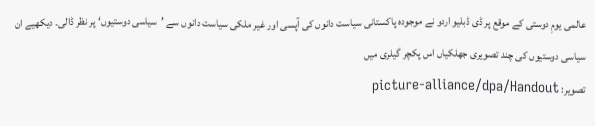عالمی یومِ دوستی کے موقع پر ڈی ڈبلیو اردو نے موجودہ پاکستانی سیاست دانوں کی آپسی اور غیر ملکی سیاست دانوں سے ’سیاسی دوستیوں‘ پر نظر ڈالی۔ دیکھیے ان سیاسی دوستیوں کی چند تصویری جھلکیاں اس پکچر گیلری میں
تصویر: picture-alliance/dpa/Handout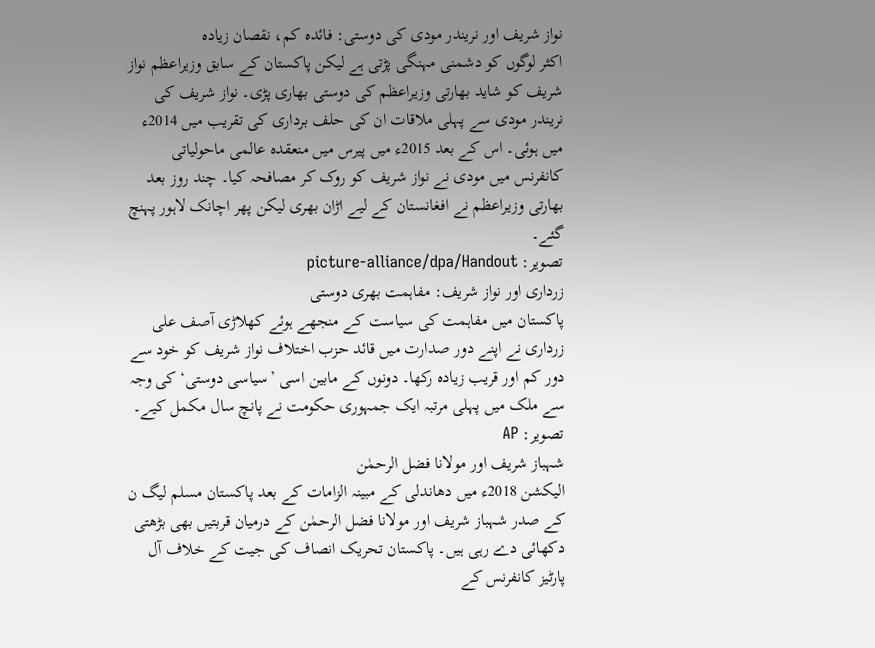نواز شریف اور نریندر مودی کی دوستی: فائدہ کم، نقصان زیادہ
اکثر لوگوں کو دشمنی مہنگی پڑتی ہے لیکن پاکستان کے سابق وزیراعظم نواز شریف کو شاید بھارتی وزیراعظم کی دوستی بھاری پڑی۔ نواز شریف کی نریندر مودی سے پہلی ملاقات ان کی حلف برداری کی تقریب میں 2014ء میں ہوئی۔ اس کے بعد 2015ء میں پیرس میں منعقدہ عالمی ماحولیاتی کانفرنس میں مودی نے نواز شریف کو روک کر مصافحہ کیا۔ چند روز بعد بھارتی وزیراعظم نے افغانستان کے لیے اڑان بھری لیکن پھر اچانک لاہور پہنچ گئے۔
تصویر: picture-alliance/dpa/Handout
زرداری اور نواز شریف: مفاہمت بھری دوستی
پاکستان میں مفاہمت کی سیاست کے منجھے ہوئے کھلاڑی آصف علی زرداری نے اپنے دور صدارت میں قائد حزب اختلاف نواز شریف کو خود سے دور کم اور قریب زیادہ رکھا۔ دونوں کے مابین اسی ’سیاسی دوستی‘ کی وجہ سے ملک میں پہلی مرتبہ ایک جمہوری حکومت نے پانچ سال مکمل کیے۔
تصویر: AP
شہباز شریف اور مولانا فضل الرحمٰن
الیکشن 2018ء میں دھاندلی کے مبینہ الزامات کے بعد پاکستان مسلم لیگ ن کے صدر شہباز شریف اور مولانا فضل الرحمٰن کے درمیان قربتیں بھی بڑھتی دکھائی دے رہی ہیں۔ پاکستان تحریک انصاف کی جیت کے خلاف آل پارٹیز کانفرنس کے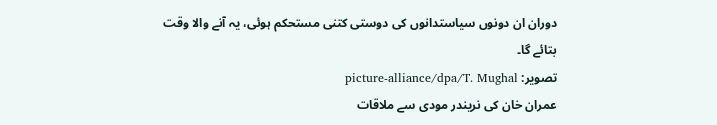دوران ان دونوں سیاستدانوں کی دوستی کتنی مستحکم ہوئی، یہ آنے والا وقت بتائے گا۔
تصویر: picture-alliance/dpa/T. Mughal
عمران خان کی نریندر مودی سے ملاقات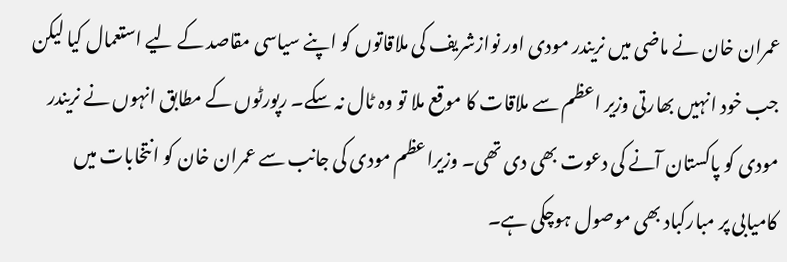عمران خان نے ماضی میں نریندر مودی اور نوازشریف کی ملاقاتوں کو اپنے سیاسی مقاصد کے لیے استعمال کیا لیکن جب خود انہیں بھارتی وزیر اعظم سے ملاقات کا موقع ملا تو وہ ٹال نہ سکے۔ رپورٹوں کے مطابق انہوں نے نریندر مودی کو پاکستان آنے کی دعوت بھی دی تھی۔ وزیراعظم مودی کی جانب سے عمران خان کو انتخابات میں کامیابی پر مبارکباد بھی موصول ہوچکی ہے۔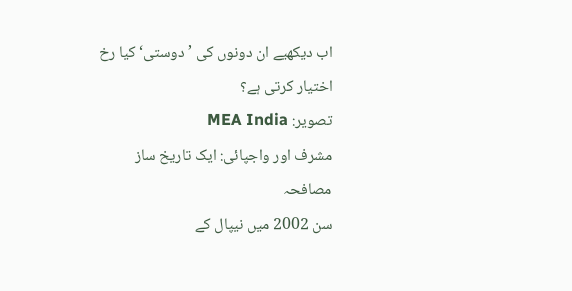اب دیکھیے ان دونوں کی ’دوستی‘ کیا رخ اختیار کرتی ہے؟
تصویر: MEA India
مشرف اور واجپائی: ایک تاریخ ساز مصافحہ
سن 2002 میں نیپال کے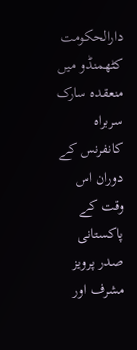دارالحکومت کٹھمنڈو میں منعقدہ سارک سربراہ کانفرنس کے دوران اس وقت کے پاکستانی صدر پرویز مشرف اور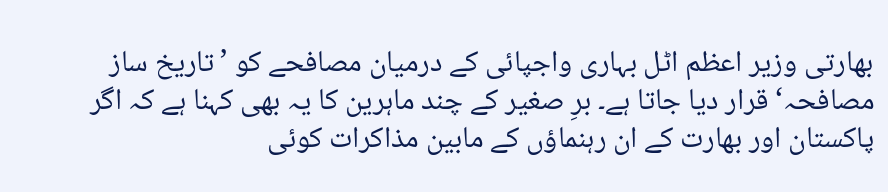بھارتی وزیر اعظم اٹل بہاری واجپائی کے درمیان مصافحے کو ’تاریخ ساز مصافحہ‘ قرار دیا جاتا ہے۔ برِ صغیر کے چند ماہرین کا یہ بھی کہنا ہے کہ اگر پاکستان اور بھارت کے ان رہنماؤں کے مابین مذاکرات کوئی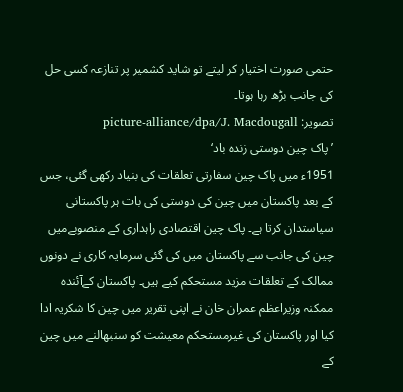حتمی صورت اختیار کر لیتے تو شاید کشمیر پر تنازعہ کسی حل کی جانب بڑھ رہا ہوتا۔
تصویر: picture-alliance/dpa/J. Macdougall
’پاک چین دوستی زندہ باد‘
1951ء میں پاک چین سفارتی تعلقات کی بنیاد رکھی گئی، جس کے بعد پاکستان میں چین کی دوستی کی بات ہر پاکستانی سیاستدان کرتا ہے۔ پاک چین اقتصادی راہداری کے منصوبےمیں چین کی جانب سے پاکستان میں کی گئی سرمایہ کاری نے دونوں ممالک کے تعلقات مزید مستحکم کیے ہیں۔ پاکستان کےآئندہ ممکنہ وزیراعظم عمران خان نے اپنی تقریر میں چین کا شکریہ ادا کیا اور پاکستان کی غیرمستحکم معیشت کو سنبھالنے میں چین کے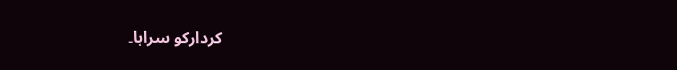کردارکو سراہا۔